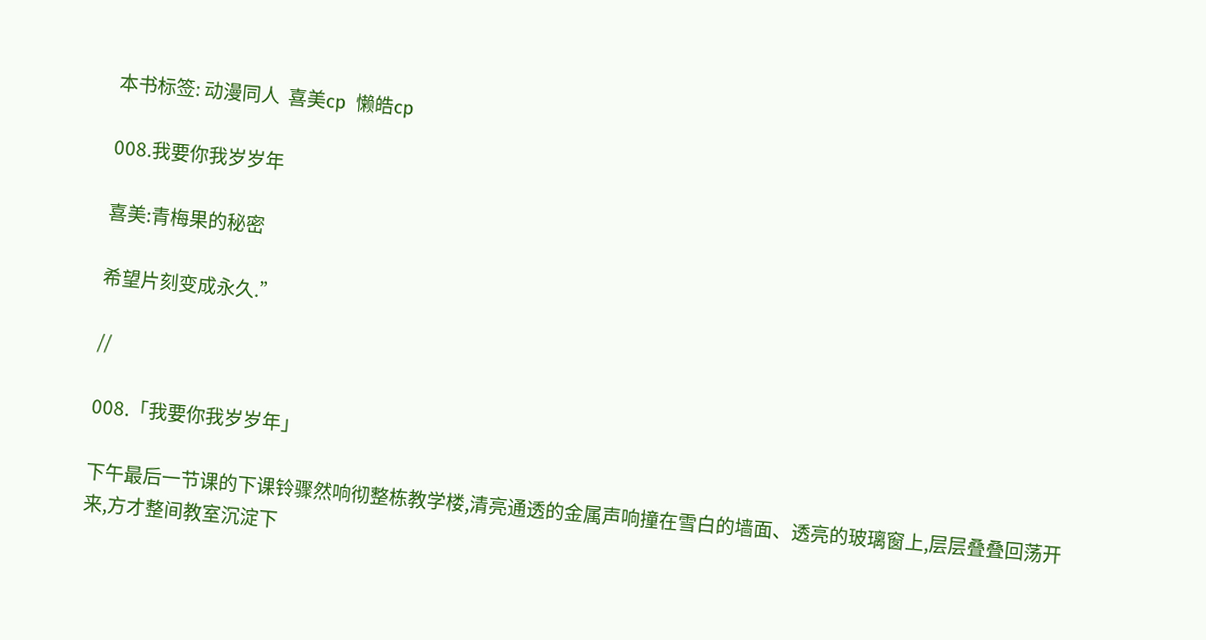本书标签: 动漫同人  喜美cp  懒皓cp

008.我要你我岁岁年

喜美:青梅果的秘密

希望片刻变成永久.”

//

008.「我要你我岁岁年」

下午最后一节课的下课铃骤然响彻整栋教学楼,清亮通透的金属声响撞在雪白的墙面、透亮的玻璃窗上,层层叠叠回荡开来,方才整间教室沉淀下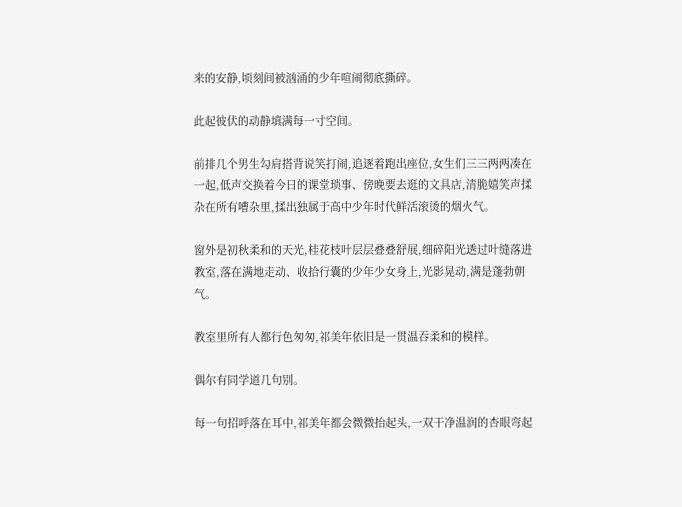来的安静,顷刻间被汹涌的少年喧闹彻底撕碎。

此起彼伏的动静填满每一寸空间。

前排几个男生勾肩搭背说笑打闹,追逐着跑出座位,女生们三三两两凑在一起,低声交换着今日的课堂琐事、傍晚要去逛的文具店,清脆嬉笑声揉杂在所有嘈杂里,揉出独属于高中少年时代鲜活滚烫的烟火气。

窗外是初秋柔和的天光,桂花枝叶层层叠叠舒展,细碎阳光透过叶缝落进教室,落在满地走动、收拾行囊的少年少女身上,光影晃动,满是蓬勃朝气。

教室里所有人都行色匆匆,祁美年依旧是一贯温吞柔和的模样。

偶尔有同学道几句别。

每一句招呼落在耳中,祁美年都会微微抬起头,一双干净温润的杏眼弯起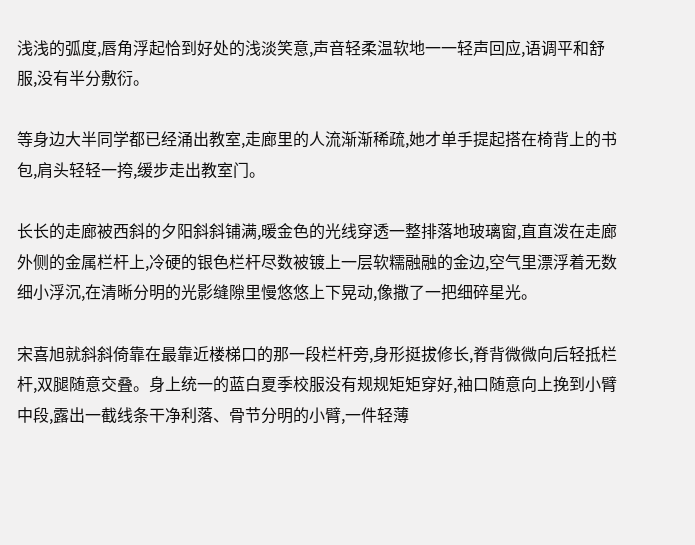浅浅的弧度,唇角浮起恰到好处的浅淡笑意,声音轻柔温软地一一轻声回应,语调平和舒服,没有半分敷衍。

等身边大半同学都已经涌出教室,走廊里的人流渐渐稀疏,她才单手提起搭在椅背上的书包,肩头轻轻一挎,缓步走出教室门。

长长的走廊被西斜的夕阳斜斜铺满,暖金色的光线穿透一整排落地玻璃窗,直直泼在走廊外侧的金属栏杆上,冷硬的银色栏杆尽数被镀上一层软糯融融的金边,空气里漂浮着无数细小浮沉,在清晰分明的光影缝隙里慢悠悠上下晃动,像撒了一把细碎星光。

宋喜旭就斜斜倚靠在最靠近楼梯口的那一段栏杆旁,身形挺拔修长,脊背微微向后轻抵栏杆,双腿随意交叠。身上统一的蓝白夏季校服没有规规矩矩穿好,袖口随意向上挽到小臂中段,露出一截线条干净利落、骨节分明的小臂,一件轻薄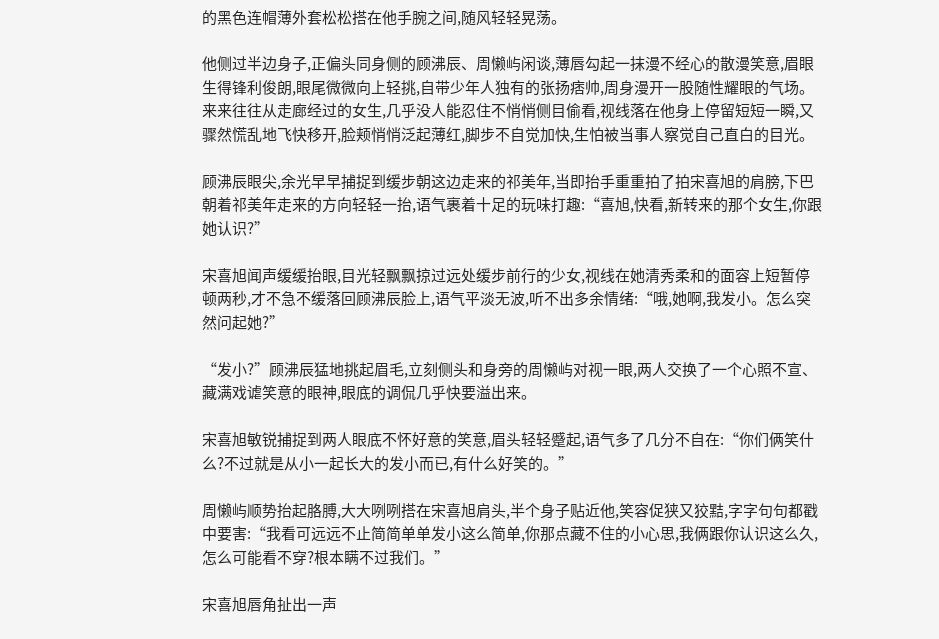的黑色连帽薄外套松松搭在他手腕之间,随风轻轻晃荡。

他侧过半边身子,正偏头同身侧的顾沸辰、周懒屿闲谈,薄唇勾起一抹漫不经心的散漫笑意,眉眼生得锋利俊朗,眼尾微微向上轻挑,自带少年人独有的张扬痞帅,周身漫开一股随性耀眼的气场。来来往往从走廊经过的女生,几乎没人能忍住不悄悄侧目偷看,视线落在他身上停留短短一瞬,又骤然慌乱地飞快移开,脸颊悄悄泛起薄红,脚步不自觉加快,生怕被当事人察觉自己直白的目光。

顾沸辰眼尖,余光早早捕捉到缓步朝这边走来的祁美年,当即抬手重重拍了拍宋喜旭的肩膀,下巴朝着祁美年走来的方向轻轻一抬,语气裹着十足的玩味打趣:“喜旭,快看,新转来的那个女生,你跟她认识?”

宋喜旭闻声缓缓抬眼,目光轻飘飘掠过远处缓步前行的少女,视线在她清秀柔和的面容上短暂停顿两秒,才不急不缓落回顾沸辰脸上,语气平淡无波,听不出多余情绪:“哦,她啊,我发小。怎么突然问起她?”

“发小?”顾沸辰猛地挑起眉毛,立刻侧头和身旁的周懒屿对视一眼,两人交换了一个心照不宣、藏满戏谑笑意的眼神,眼底的调侃几乎快要溢出来。

宋喜旭敏锐捕捉到两人眼底不怀好意的笑意,眉头轻轻蹙起,语气多了几分不自在:“你们俩笑什么?不过就是从小一起长大的发小而已,有什么好笑的。”

周懒屿顺势抬起胳膊,大大咧咧搭在宋喜旭肩头,半个身子贴近他,笑容促狭又狡黠,字字句句都戳中要害:“我看可远远不止简简单单发小这么简单,你那点藏不住的小心思,我俩跟你认识这么久,怎么可能看不穿?根本瞒不过我们。”

宋喜旭唇角扯出一声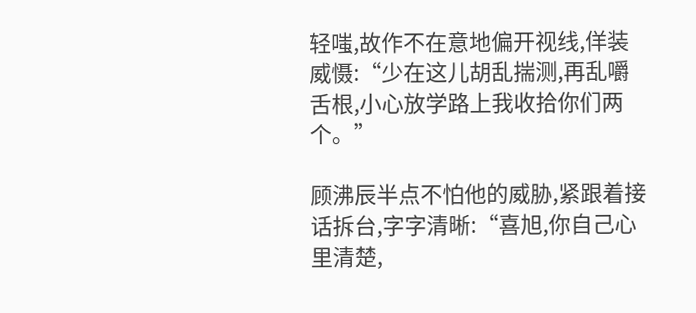轻嗤,故作不在意地偏开视线,佯装威慑:“少在这儿胡乱揣测,再乱嚼舌根,小心放学路上我收拾你们两个。”

顾沸辰半点不怕他的威胁,紧跟着接话拆台,字字清晰:“喜旭,你自己心里清楚,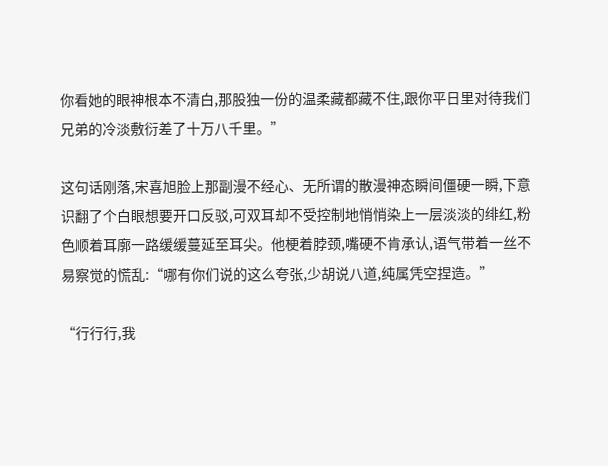你看她的眼神根本不清白,那股独一份的温柔藏都藏不住,跟你平日里对待我们兄弟的冷淡敷衍差了十万八千里。”

这句话刚落,宋喜旭脸上那副漫不经心、无所谓的散漫神态瞬间僵硬一瞬,下意识翻了个白眼想要开口反驳,可双耳却不受控制地悄悄染上一层淡淡的绯红,粉色顺着耳廓一路缓缓蔓延至耳尖。他梗着脖颈,嘴硬不肯承认,语气带着一丝不易察觉的慌乱:“哪有你们说的这么夸张,少胡说八道,纯属凭空捏造。”

“行行行,我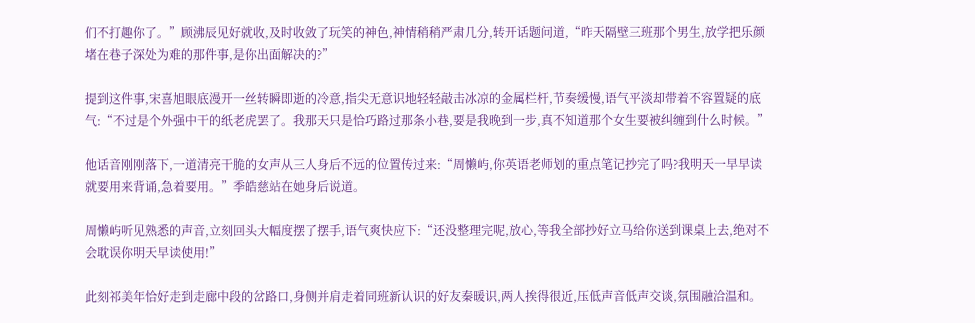们不打趣你了。”顾沸辰见好就收,及时收敛了玩笑的神色,神情稍稍严肃几分,转开话题问道,“昨天隔壁三班那个男生,放学把乐颜堵在巷子深处为难的那件事,是你出面解决的?”

提到这件事,宋喜旭眼底漫开一丝转瞬即逝的冷意,指尖无意识地轻轻敲击冰凉的金属栏杆,节奏缓慢,语气平淡却带着不容置疑的底气:“不过是个外强中干的纸老虎罢了。我那天只是恰巧路过那条小巷,要是我晚到一步,真不知道那个女生要被纠缠到什么时候。”

他话音刚刚落下,一道清亮干脆的女声从三人身后不远的位置传过来:“周懒屿,你英语老师划的重点笔记抄完了吗?我明天一早早读就要用来背诵,急着要用。”季皓慈站在她身后说道。

周懒屿听见熟悉的声音,立刻回头大幅度摆了摆手,语气爽快应下:“还没整理完呢,放心,等我全部抄好立马给你送到课桌上去,绝对不会耽误你明天早读使用!”

此刻祁美年恰好走到走廊中段的岔路口,身侧并肩走着同班新认识的好友秦暖识,两人挨得很近,压低声音低声交谈,氛围融洽温和。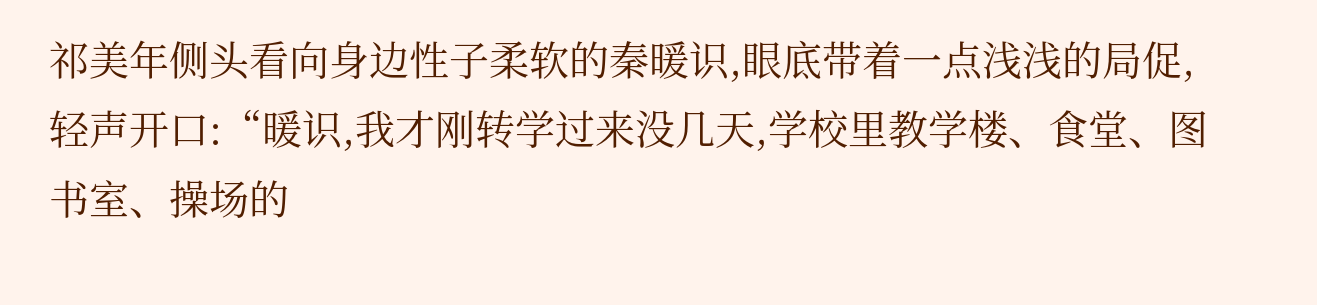祁美年侧头看向身边性子柔软的秦暖识,眼底带着一点浅浅的局促,轻声开口:“暖识,我才刚转学过来没几天,学校里教学楼、食堂、图书室、操场的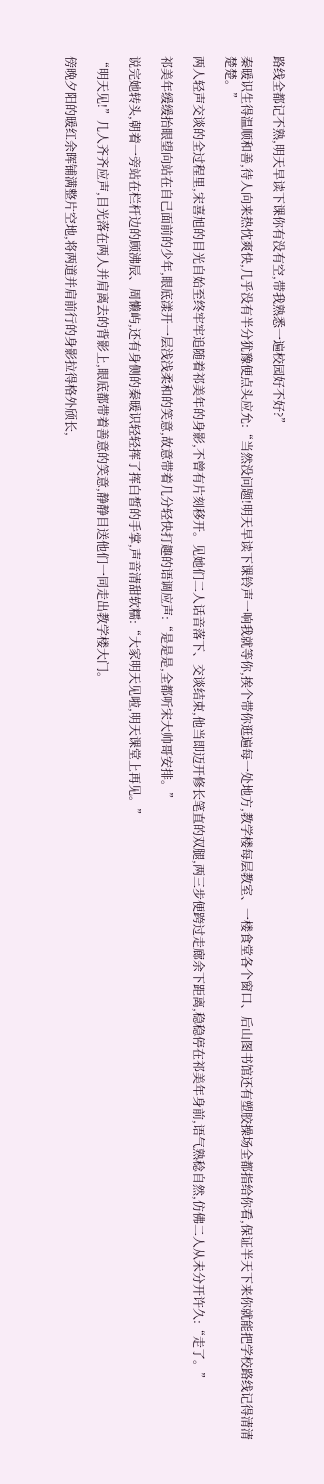路线全都记不熟,明天早读下课你有没有空,带我熟悉一遍校园好不好?”

秦暖识生得温顺和善,待人向来热忱爽快,几乎没有半分犹豫便点头应允:“当然没问题!明天早读下课铃声一响我就等你,挨个带你逛遍每一处地方,教学楼每层教室、一楼食堂各个窗口、后山图书馆还有塑胶操场全都指给你看,保证半天下来你就能把学校路线记得清清楚楚。”

两人轻声交谈的全过程里,宋喜旭的目光自始至终牢牢追随着祁美年的身影,不曾有片刻移开。见她们二人话音落下、交谈结束,他当即迈开修长笔直的双腿,两三步便跨过走廊余下距离,稳稳停在祁美年身前,语气熟稔自然,仿佛二人从未分开许久:“走了。”

祁美年缓缓抬眼望向站在自己面前的少年,眼底漾开一层浅浅柔和的笑意,故意带着几分轻快打趣的语调应声:“是是是,全都听宋大帅哥安排。”

说完她转头,朝着一旁站在栏杆边的顾沸辰、周懒屿,还有身侧的秦暖识轻轻挥了挥白皙的手掌,声音清甜软糯:“大家明天见啦,明天课堂上再见。”

“明天见!”几人齐齐应声,目光落在两人并肩离去的背影上,眼底都带着善意的笑意,静静目送他们一同走出教学楼大门。

傍晚夕阳的暖红余晖铺满整片空地,将两道并肩前行的身影拉得格外颀长,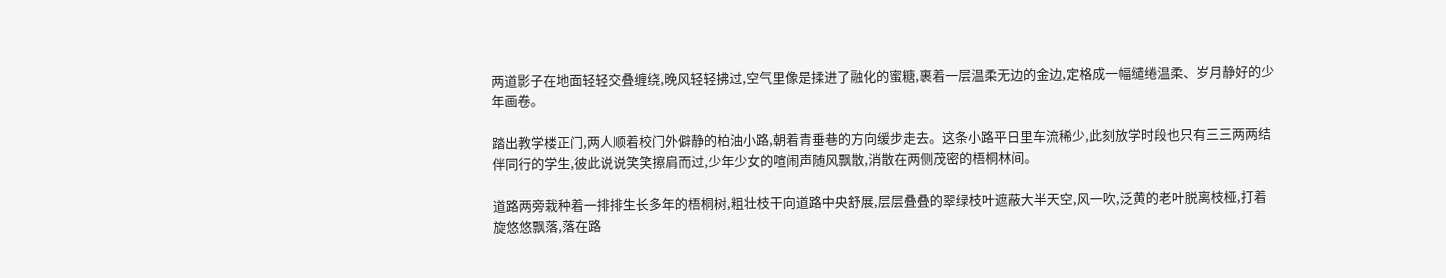两道影子在地面轻轻交叠缠绕,晚风轻轻拂过,空气里像是揉进了融化的蜜糖,裹着一层温柔无边的金边,定格成一幅缱绻温柔、岁月静好的少年画卷。

踏出教学楼正门,两人顺着校门外僻静的柏油小路,朝着青垂巷的方向缓步走去。这条小路平日里车流稀少,此刻放学时段也只有三三两两结伴同行的学生,彼此说说笑笑擦肩而过,少年少女的喧闹声随风飘散,消散在两侧茂密的梧桐林间。

道路两旁栽种着一排排生长多年的梧桐树,粗壮枝干向道路中央舒展,层层叠叠的翠绿枝叶遮蔽大半天空,风一吹,泛黄的老叶脱离枝桠,打着旋悠悠飘落,落在路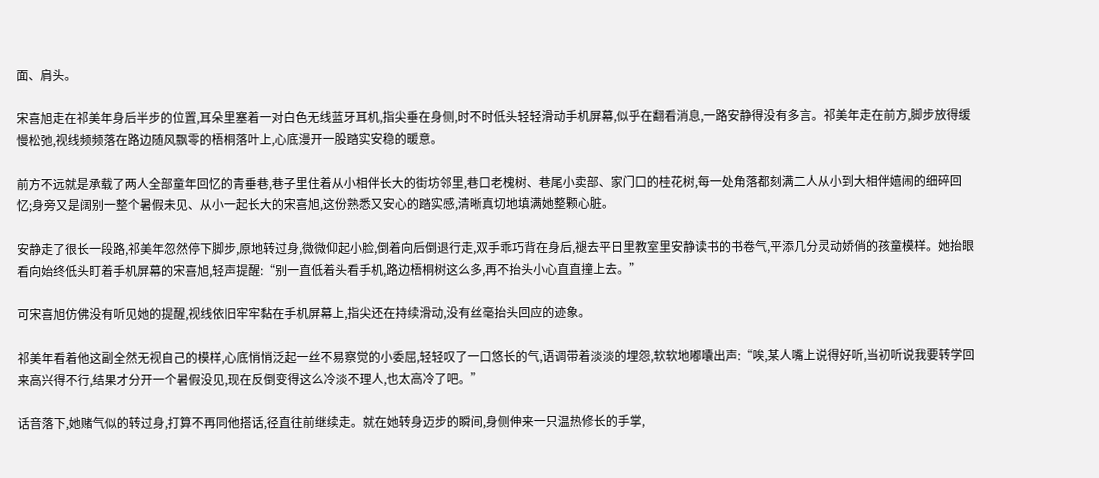面、肩头。

宋喜旭走在祁美年身后半步的位置,耳朵里塞着一对白色无线蓝牙耳机,指尖垂在身侧,时不时低头轻轻滑动手机屏幕,似乎在翻看消息,一路安静得没有多言。祁美年走在前方,脚步放得缓慢松弛,视线频频落在路边随风飘零的梧桐落叶上,心底漫开一股踏实安稳的暖意。

前方不远就是承载了两人全部童年回忆的青垂巷,巷子里住着从小相伴长大的街坊邻里,巷口老槐树、巷尾小卖部、家门口的桂花树,每一处角落都刻满二人从小到大相伴嬉闹的细碎回忆;身旁又是阔别一整个暑假未见、从小一起长大的宋喜旭,这份熟悉又安心的踏实感,清晰真切地填满她整颗心脏。

安静走了很长一段路,祁美年忽然停下脚步,原地转过身,微微仰起小脸,倒着向后倒退行走,双手乖巧背在身后,褪去平日里教室里安静读书的书卷气,平添几分灵动娇俏的孩童模样。她抬眼看向始终低头盯着手机屏幕的宋喜旭,轻声提醒:“别一直低着头看手机,路边梧桐树这么多,再不抬头小心直直撞上去。”

可宋喜旭仿佛没有听见她的提醒,视线依旧牢牢黏在手机屏幕上,指尖还在持续滑动,没有丝毫抬头回应的迹象。

祁美年看着他这副全然无视自己的模样,心底悄悄泛起一丝不易察觉的小委屈,轻轻叹了一口悠长的气,语调带着淡淡的埋怨,软软地嘟囔出声:“唉,某人嘴上说得好听,当初听说我要转学回来高兴得不行,结果才分开一个暑假没见,现在反倒变得这么冷淡不理人,也太高冷了吧。”

话音落下,她赌气似的转过身,打算不再同他搭话,径直往前继续走。就在她转身迈步的瞬间,身侧伸来一只温热修长的手掌,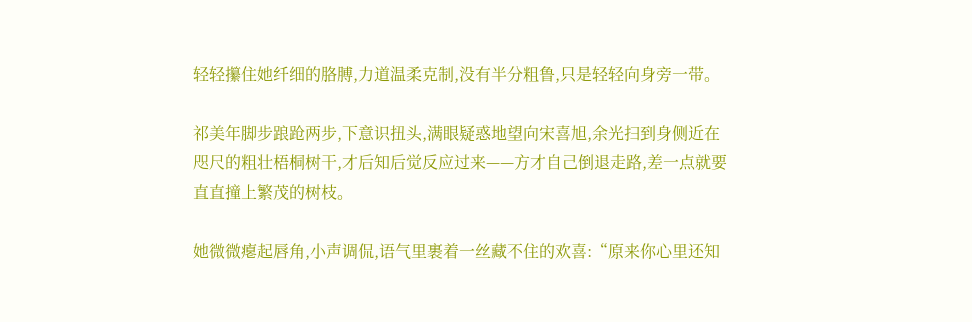轻轻攥住她纤细的胳膊,力道温柔克制,没有半分粗鲁,只是轻轻向身旁一带。

祁美年脚步踉跄两步,下意识扭头,满眼疑惑地望向宋喜旭,余光扫到身侧近在咫尺的粗壮梧桐树干,才后知后觉反应过来——方才自己倒退走路,差一点就要直直撞上繁茂的树枝。

她微微瘪起唇角,小声调侃,语气里裹着一丝藏不住的欢喜:“原来你心里还知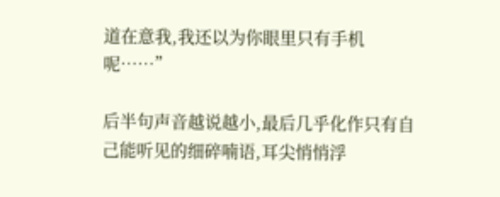道在意我,我还以为你眼里只有手机呢……”

后半句声音越说越小,最后几乎化作只有自己能听见的细碎喃语,耳尖悄悄浮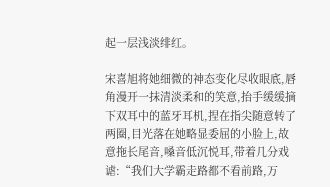起一层浅淡绯红。

宋喜旭将她细微的神态变化尽收眼底,唇角漫开一抹清淡柔和的笑意,抬手缓缓摘下双耳中的蓝牙耳机,捏在指尖随意转了两圈,目光落在她略显委屈的小脸上,故意拖长尾音,嗓音低沉悦耳,带着几分戏谑:“我们大学霸走路都不看前路,万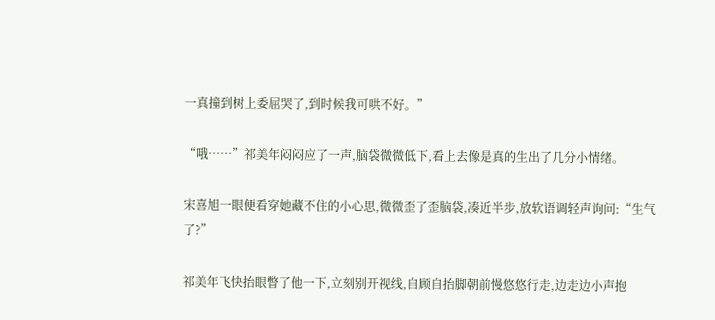一真撞到树上委屈哭了,到时候我可哄不好。”

“哦……”祁美年闷闷应了一声,脑袋微微低下,看上去像是真的生出了几分小情绪。

宋喜旭一眼便看穿她藏不住的小心思,微微歪了歪脑袋,凑近半步,放软语调轻声询问:“生气了?”

祁美年飞快抬眼瞥了他一下,立刻别开视线,自顾自抬脚朝前慢悠悠行走,边走边小声抱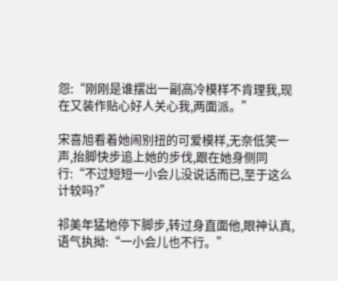怨:“刚刚是谁摆出一副高冷模样不肯理我,现在又装作贴心好人关心我,两面派。”

宋喜旭看着她闹别扭的可爱模样,无奈低笑一声,抬脚快步追上她的步伐,跟在她身侧同行:“不过短短一小会儿没说话而已,至于这么计较吗?”

祁美年猛地停下脚步,转过身直面他,眼神认真,语气执拗:“一小会儿也不行。”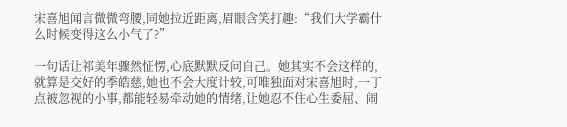宋喜旭闻言微微弯腰,同她拉近距离,眉眼含笑打趣:“我们大学霸什么时候变得这么小气了?”

一句话让祁美年骤然怔愣,心底默默反问自己。她其实不会这样的,就算是交好的季皓慈,她也不会大度计较,可唯独面对宋喜旭时,一丁点被忽视的小事,都能轻易牵动她的情绪,让她忍不住心生委屈、闹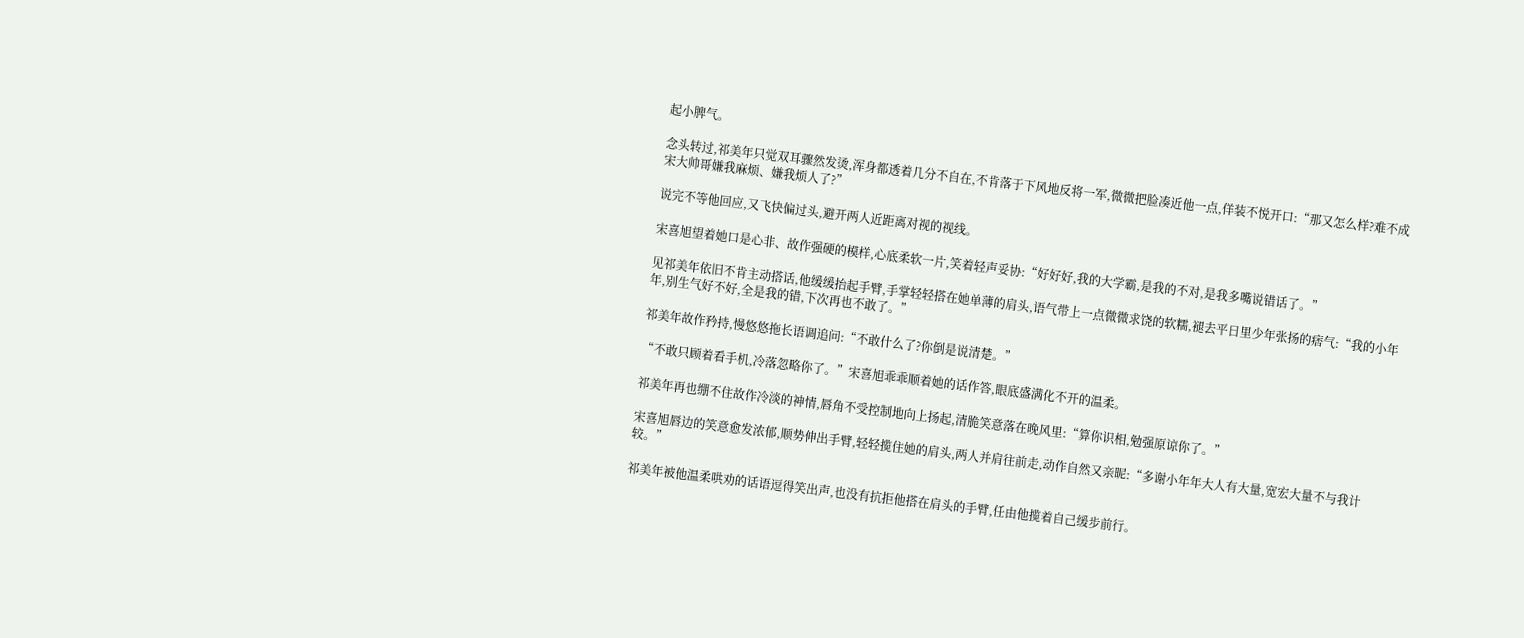起小脾气。

念头转过,祁美年只觉双耳骤然发烫,浑身都透着几分不自在,不肯落于下风地反将一军,微微把脸凑近他一点,佯装不悦开口:“那又怎么样?难不成宋大帅哥嫌我麻烦、嫌我烦人了?”

说完不等他回应,又飞快偏过头,避开两人近距离对视的视线。

宋喜旭望着她口是心非、故作强硬的模样,心底柔软一片,笑着轻声妥协:“好好好,我的大学霸,是我的不对,是我多嘴说错话了。”

见祁美年依旧不肯主动搭话,他缓缓抬起手臂,手掌轻轻搭在她单薄的肩头,语气带上一点微微求饶的软糯,褪去平日里少年张扬的痞气:“我的小年年,别生气好不好,全是我的错,下次再也不敢了。”

祁美年故作矜持,慢悠悠拖长语调追问:“不敢什么了?你倒是说清楚。”

“不敢只顾着看手机,冷落忽略你了。”宋喜旭乖乖顺着她的话作答,眼底盛满化不开的温柔。

祁美年再也绷不住故作冷淡的神情,唇角不受控制地向上扬起,清脆笑意落在晚风里:“算你识相,勉强原谅你了。”

宋喜旭唇边的笑意愈发浓郁,顺势伸出手臂,轻轻揽住她的肩头,两人并肩往前走,动作自然又亲昵:“多谢小年年大人有大量,宽宏大量不与我计较。”

祁美年被他温柔哄劝的话语逗得笑出声,也没有抗拒他搭在肩头的手臂,任由他揽着自己缓步前行。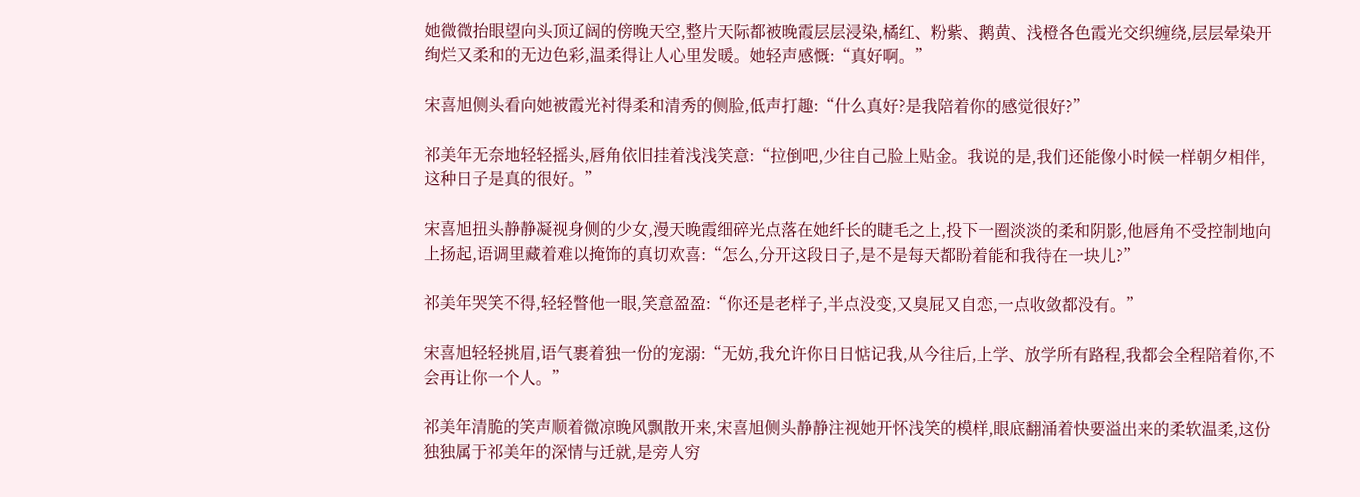她微微抬眼望向头顶辽阔的傍晚天空,整片天际都被晚霞层层浸染,橘红、粉紫、鹅黄、浅橙各色霞光交织缠绕,层层晕染开绚烂又柔和的无边色彩,温柔得让人心里发暖。她轻声感慨:“真好啊。”

宋喜旭侧头看向她被霞光衬得柔和清秀的侧脸,低声打趣:“什么真好?是我陪着你的感觉很好?”

祁美年无奈地轻轻摇头,唇角依旧挂着浅浅笑意:“拉倒吧,少往自己脸上贴金。我说的是,我们还能像小时候一样朝夕相伴,这种日子是真的很好。”

宋喜旭扭头静静凝视身侧的少女,漫天晚霞细碎光点落在她纤长的睫毛之上,投下一圈淡淡的柔和阴影,他唇角不受控制地向上扬起,语调里藏着难以掩饰的真切欢喜:“怎么,分开这段日子,是不是每天都盼着能和我待在一块儿?”

祁美年哭笑不得,轻轻瞥他一眼,笑意盈盈:“你还是老样子,半点没变,又臭屁又自恋,一点收敛都没有。”

宋喜旭轻轻挑眉,语气裹着独一份的宠溺:“无妨,我允许你日日惦记我,从今往后,上学、放学所有路程,我都会全程陪着你,不会再让你一个人。”

祁美年清脆的笑声顺着微凉晚风飘散开来,宋喜旭侧头静静注视她开怀浅笑的模样,眼底翻涌着快要溢出来的柔软温柔,这份独独属于祁美年的深情与迁就,是旁人穷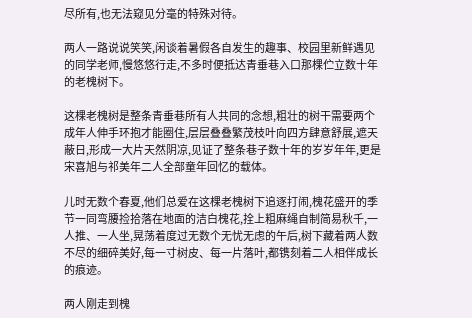尽所有,也无法窥见分毫的特殊对待。

两人一路说说笑笑,闲谈着暑假各自发生的趣事、校园里新鲜遇见的同学老师,慢悠悠行走,不多时便抵达青垂巷入口那棵伫立数十年的老槐树下。

这棵老槐树是整条青垂巷所有人共同的念想,粗壮的树干需要两个成年人伸手环抱才能圈住,层层叠叠繁茂枝叶向四方肆意舒展,遮天蔽日,形成一大片天然阴凉,见证了整条巷子数十年的岁岁年年,更是宋喜旭与祁美年二人全部童年回忆的载体。

儿时无数个春夏,他们总爱在这棵老槐树下追逐打闹,槐花盛开的季节一同弯腰捡拾落在地面的洁白槐花,拴上粗麻绳自制简易秋千,一人推、一人坐,晃荡着度过无数个无忧无虑的午后,树下藏着两人数不尽的细碎美好,每一寸树皮、每一片落叶,都镌刻着二人相伴成长的痕迹。

两人刚走到槐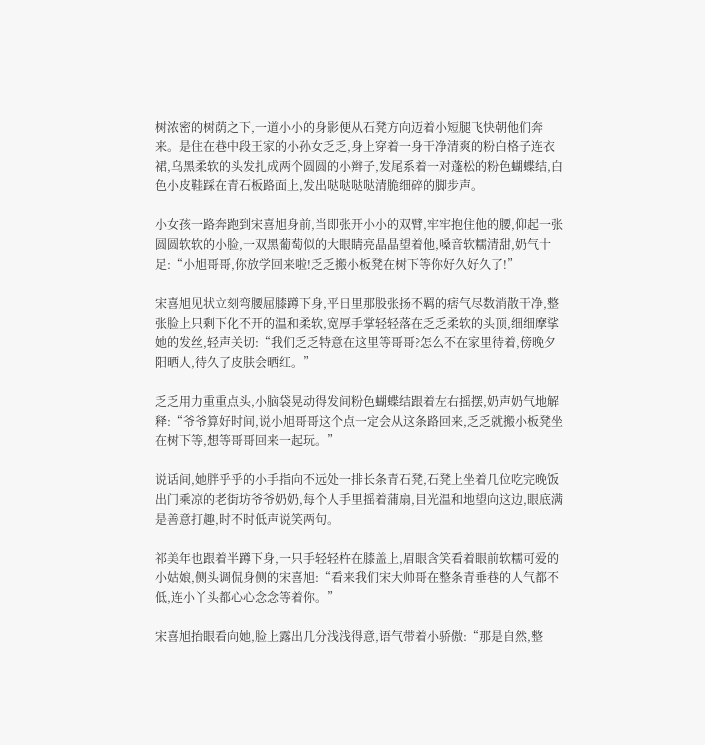树浓密的树荫之下,一道小小的身影便从石凳方向迈着小短腿飞快朝他们奔来。是住在巷中段王家的小孙女乏乏,身上穿着一身干净清爽的粉白格子连衣裙,乌黑柔软的头发扎成两个圆圆的小辫子,发尾系着一对蓬松的粉色蝴蝶结,白色小皮鞋踩在青石板路面上,发出哒哒哒哒清脆细碎的脚步声。

小女孩一路奔跑到宋喜旭身前,当即张开小小的双臂,牢牢抱住他的腰,仰起一张圆圆软软的小脸,一双黑葡萄似的大眼睛亮晶晶望着他,嗓音软糯清甜,奶气十足:“小旭哥哥,你放学回来啦!乏乏搬小板凳在树下等你好久好久了!”

宋喜旭见状立刻弯腰屈膝蹲下身,平日里那股张扬不羁的痞气尽数消散干净,整张脸上只剩下化不开的温和柔软,宽厚手掌轻轻落在乏乏柔软的头顶,细细摩挲她的发丝,轻声关切:“我们乏乏特意在这里等哥哥?怎么不在家里待着,傍晚夕阳晒人,待久了皮肤会晒红。”

乏乏用力重重点头,小脑袋晃动得发间粉色蝴蝶结跟着左右摇摆,奶声奶气地解释:“爷爷算好时间,说小旭哥哥这个点一定会从这条路回来,乏乏就搬小板凳坐在树下等,想等哥哥回来一起玩。”

说话间,她胖乎乎的小手指向不远处一排长条青石凳,石凳上坐着几位吃完晚饭出门乘凉的老街坊爷爷奶奶,每个人手里摇着蒲扇,目光温和地望向这边,眼底满是善意打趣,时不时低声说笑两句。

祁美年也跟着半蹲下身,一只手轻轻杵在膝盖上,眉眼含笑看着眼前软糯可爱的小姑娘,侧头调侃身侧的宋喜旭:“看来我们宋大帅哥在整条青垂巷的人气都不低,连小丫头都心心念念等着你。”

宋喜旭抬眼看向她,脸上露出几分浅浅得意,语气带着小骄傲:“那是自然,整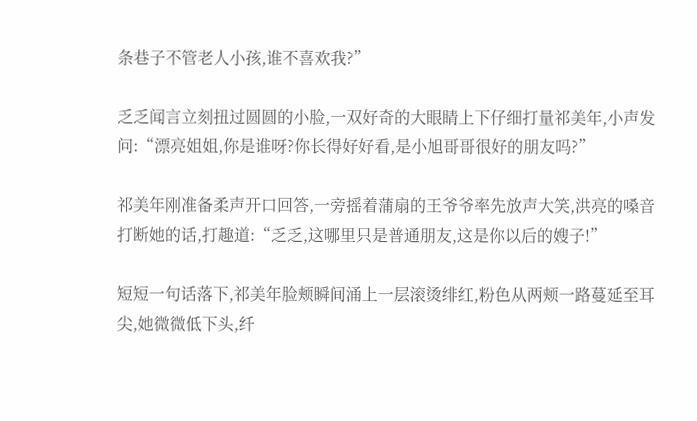条巷子不管老人小孩,谁不喜欢我?”

乏乏闻言立刻扭过圆圆的小脸,一双好奇的大眼睛上下仔细打量祁美年,小声发问:“漂亮姐姐,你是谁呀?你长得好好看,是小旭哥哥很好的朋友吗?”

祁美年刚准备柔声开口回答,一旁摇着蒲扇的王爷爷率先放声大笑,洪亮的嗓音打断她的话,打趣道:“乏乏,这哪里只是普通朋友,这是你以后的嫂子!”

短短一句话落下,祁美年脸颊瞬间涌上一层滚烫绯红,粉色从两颊一路蔓延至耳尖,她微微低下头,纤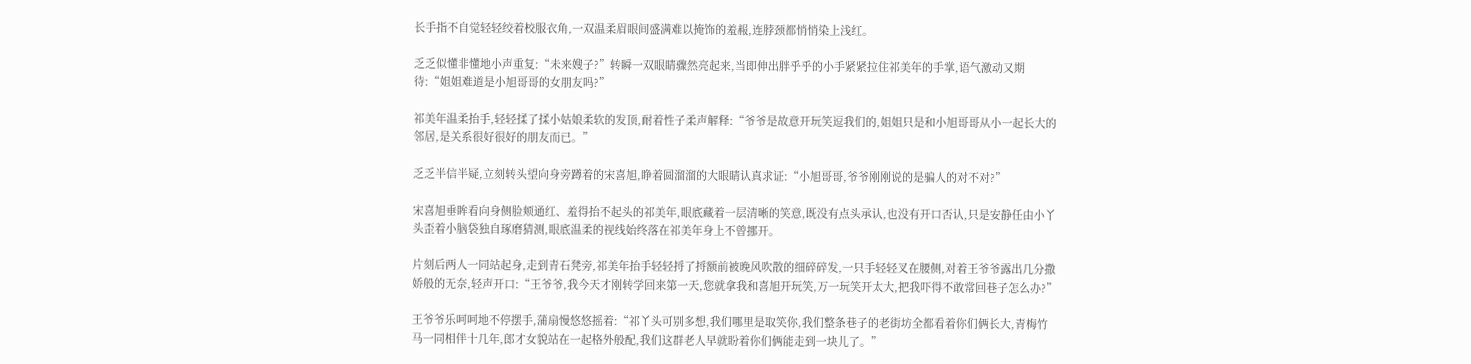长手指不自觉轻轻绞着校服衣角,一双温柔眉眼间盛满难以掩饰的羞赧,连脖颈都悄悄染上浅红。

乏乏似懂非懂地小声重复:“未来嫂子?”转瞬一双眼睛骤然亮起来,当即伸出胖乎乎的小手紧紧拉住祁美年的手掌,语气激动又期待:“姐姐难道是小旭哥哥的女朋友吗?”

祁美年温柔抬手,轻轻揉了揉小姑娘柔软的发顶,耐着性子柔声解释:“爷爷是故意开玩笑逗我们的,姐姐只是和小旭哥哥从小一起长大的邻居,是关系很好很好的朋友而已。”

乏乏半信半疑,立刻转头望向身旁蹲着的宋喜旭,睁着圆溜溜的大眼睛认真求证:“小旭哥哥,爷爷刚刚说的是骗人的对不对?”

宋喜旭垂眸看向身侧脸颊通红、羞得抬不起头的祁美年,眼底藏着一层清晰的笑意,既没有点头承认,也没有开口否认,只是安静任由小丫头歪着小脑袋独自琢磨猜测,眼底温柔的视线始终落在祁美年身上不曾挪开。

片刻后两人一同站起身,走到青石凳旁,祁美年抬手轻轻捋了捋额前被晚风吹散的细碎碎发,一只手轻轻叉在腰侧,对着王爷爷露出几分撒娇般的无奈,轻声开口:“王爷爷,我今天才刚转学回来第一天,您就拿我和喜旭开玩笑,万一玩笑开太大,把我吓得不敢常回巷子怎么办?”

王爷爷乐呵呵地不停摆手,蒲扇慢悠悠摇着:“祁丫头可别多想,我们哪里是取笑你,我们整条巷子的老街坊全都看着你们俩长大,青梅竹马一同相伴十几年,郎才女貌站在一起格外般配,我们这群老人早就盼着你们俩能走到一块儿了。”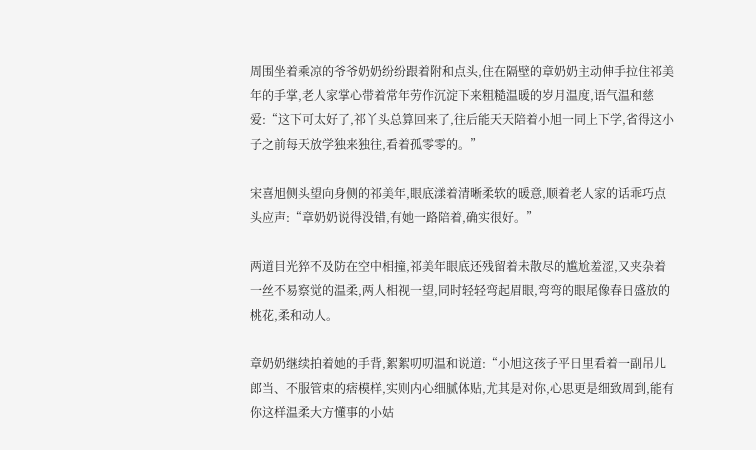周围坐着乘凉的爷爷奶奶纷纷跟着附和点头,住在隔壁的章奶奶主动伸手拉住祁美年的手掌,老人家掌心带着常年劳作沉淀下来粗糙温暖的岁月温度,语气温和慈爱:“这下可太好了,祁丫头总算回来了,往后能天天陪着小旭一同上下学,省得这小子之前每天放学独来独往,看着孤零零的。”

宋喜旭侧头望向身侧的祁美年,眼底漾着清晰柔软的暖意,顺着老人家的话乖巧点头应声:“章奶奶说得没错,有她一路陪着,确实很好。”

两道目光猝不及防在空中相撞,祁美年眼底还残留着未散尽的尴尬羞涩,又夹杂着一丝不易察觉的温柔,两人相视一望,同时轻轻弯起眉眼,弯弯的眼尾像春日盛放的桃花,柔和动人。

章奶奶继续拍着她的手背,絮絮叨叨温和说道:“小旭这孩子平日里看着一副吊儿郎当、不服管束的痞模样,实则内心细腻体贴,尤其是对你,心思更是细致周到,能有你这样温柔大方懂事的小姑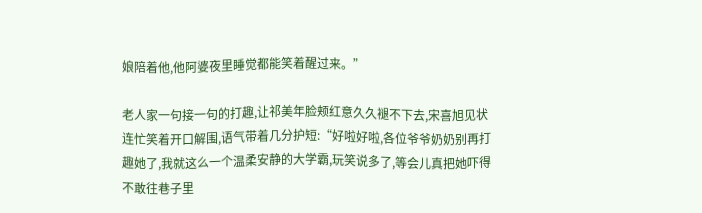娘陪着他,他阿婆夜里睡觉都能笑着醒过来。”

老人家一句接一句的打趣,让祁美年脸颊红意久久褪不下去,宋喜旭见状连忙笑着开口解围,语气带着几分护短:“好啦好啦,各位爷爷奶奶别再打趣她了,我就这么一个温柔安静的大学霸,玩笑说多了,等会儿真把她吓得不敢往巷子里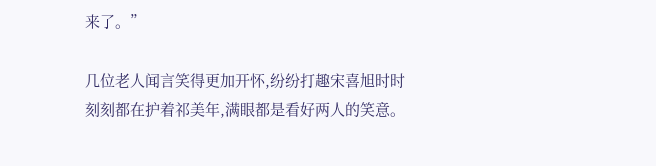来了。”

几位老人闻言笑得更加开怀,纷纷打趣宋喜旭时时刻刻都在护着祁美年,满眼都是看好两人的笑意。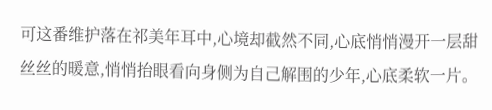可这番维护落在祁美年耳中,心境却截然不同,心底悄悄漫开一层甜丝丝的暖意,悄悄抬眼看向身侧为自己解围的少年,心底柔软一片。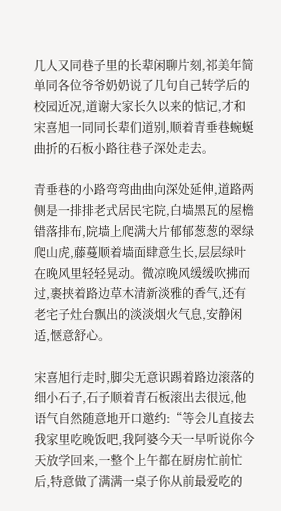几人又同巷子里的长辈闲聊片刻,祁美年简单同各位爷爷奶奶说了几句自己转学后的校园近况,道谢大家长久以来的惦记,才和宋喜旭一同同长辈们道别,顺着青垂巷蜿蜒曲折的石板小路往巷子深处走去。

青垂巷的小路弯弯曲曲向深处延伸,道路两侧是一排排老式居民宅院,白墙黑瓦的屋檐错落排布,院墙上爬满大片郁郁葱葱的翠绿爬山虎,藤蔓顺着墙面肆意生长,层层绿叶在晚风里轻轻晃动。微凉晚风缓缓吹拂而过,裹挟着路边草木清新淡雅的香气,还有老宅子灶台飘出的淡淡烟火气息,安静闲适,惬意舒心。

宋喜旭行走时,脚尖无意识踢着路边滚落的细小石子,石子顺着青石板滚出去很远,他语气自然随意地开口邀约:“等会儿直接去我家里吃晚饭吧,我阿婆今天一早听说你今天放学回来,一整个上午都在厨房忙前忙后,特意做了满满一桌子你从前最爱吃的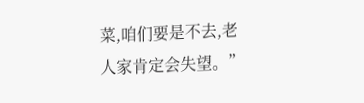菜,咱们要是不去,老人家肯定会失望。”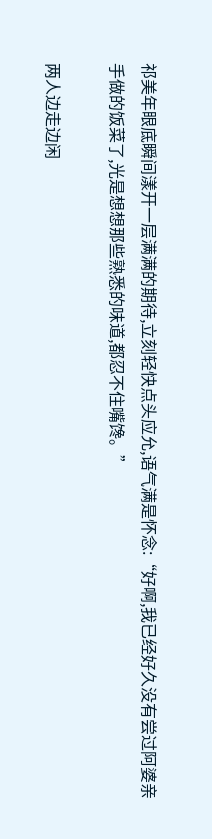祁美年眼底瞬间漾开一层满满的期待,立刻轻快点头应允,语气满是怀念:“好啊,我已经好久没有尝过阿婆亲手做的饭菜了,光是想想那些熟悉的味道,都忍不住嘴馋。”

两人边走边闲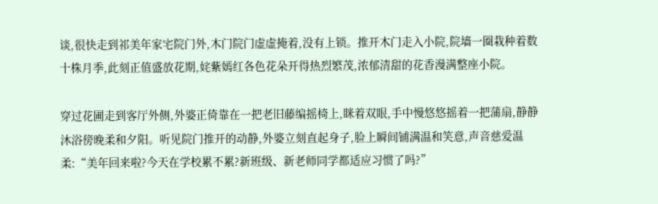谈,很快走到祁美年家宅院门外,木门院门虚虚掩着,没有上锁。推开木门走入小院,院墙一圈栽种着数十株月季,此刻正值盛放花期,姹紫嫣红各色花朵开得热烈繁茂,浓郁清甜的花香漫满整座小院。

穿过花圃走到客厅外侧,外婆正倚靠在一把老旧藤编摇椅上,眯着双眼,手中慢悠悠摇着一把蒲扇,静静沐浴傍晚柔和夕阳。听见院门推开的动静,外婆立刻直起身子,脸上瞬间铺满温和笑意,声音慈爱温柔:“美年回来啦?今天在学校累不累?新班级、新老师同学都适应习惯了吗?”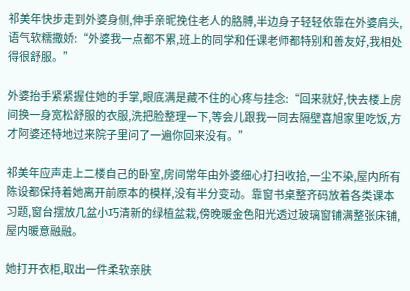祁美年快步走到外婆身侧,伸手亲昵挽住老人的胳膊,半边身子轻轻依靠在外婆肩头,语气软糯撒娇:“外婆我一点都不累,班上的同学和任课老师都特别和善友好,我相处得很舒服。”

外婆抬手紧紧握住她的手掌,眼底满是藏不住的心疼与挂念:“回来就好,快去楼上房间换一身宽松舒服的衣服,洗把脸整理一下,等会儿跟我一同去隔壁喜旭家里吃饭,方才阿婆还特地过来院子里问了一遍你回来没有。”

祁美年应声走上二楼自己的卧室,房间常年由外婆细心打扫收拾,一尘不染,屋内所有陈设都保持着她离开前原本的模样,没有半分变动。靠窗书桌整齐码放着各类课本习题,窗台摆放几盆小巧清新的绿植盆栽,傍晚暖金色阳光透过玻璃窗铺满整张床铺,屋内暖意融融。

她打开衣柜,取出一件柔软亲肤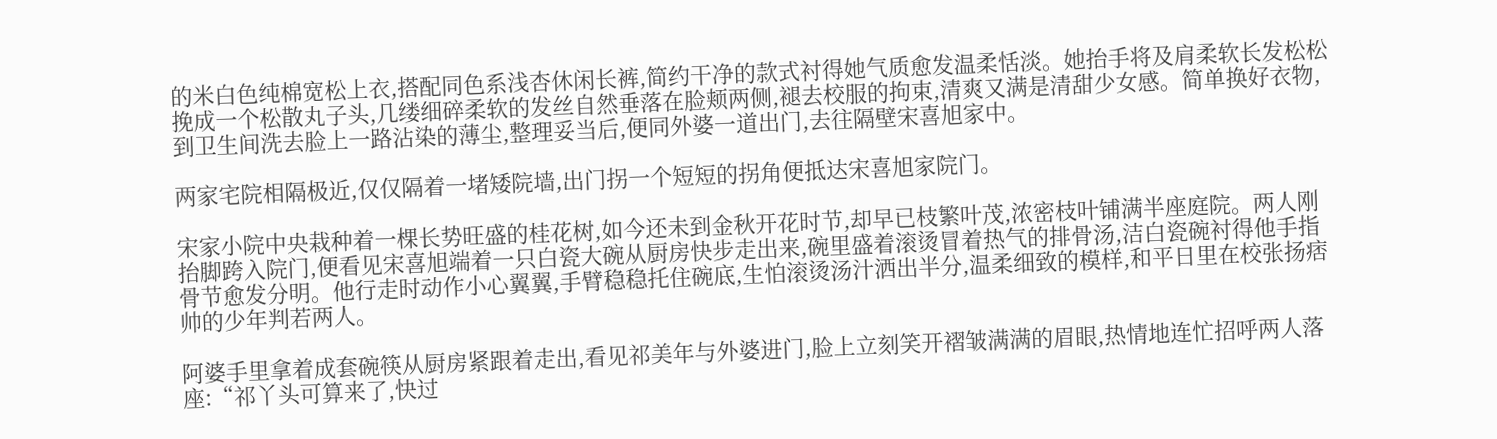的米白色纯棉宽松上衣,搭配同色系浅杏休闲长裤,简约干净的款式衬得她气质愈发温柔恬淡。她抬手将及肩柔软长发松松挽成一个松散丸子头,几缕细碎柔软的发丝自然垂落在脸颊两侧,褪去校服的拘束,清爽又满是清甜少女感。简单换好衣物,到卫生间洗去脸上一路沾染的薄尘,整理妥当后,便同外婆一道出门,去往隔壁宋喜旭家中。

两家宅院相隔极近,仅仅隔着一堵矮院墙,出门拐一个短短的拐角便抵达宋喜旭家院门。

宋家小院中央栽种着一棵长势旺盛的桂花树,如今还未到金秋开花时节,却早已枝繁叶茂,浓密枝叶铺满半座庭院。两人刚抬脚跨入院门,便看见宋喜旭端着一只白瓷大碗从厨房快步走出来,碗里盛着滚烫冒着热气的排骨汤,洁白瓷碗衬得他手指骨节愈发分明。他行走时动作小心翼翼,手臂稳稳托住碗底,生怕滚烫汤汁洒出半分,温柔细致的模样,和平日里在校张扬痞帅的少年判若两人。

阿婆手里拿着成套碗筷从厨房紧跟着走出,看见祁美年与外婆进门,脸上立刻笑开褶皱满满的眉眼,热情地连忙招呼两人落座:“祁丫头可算来了,快过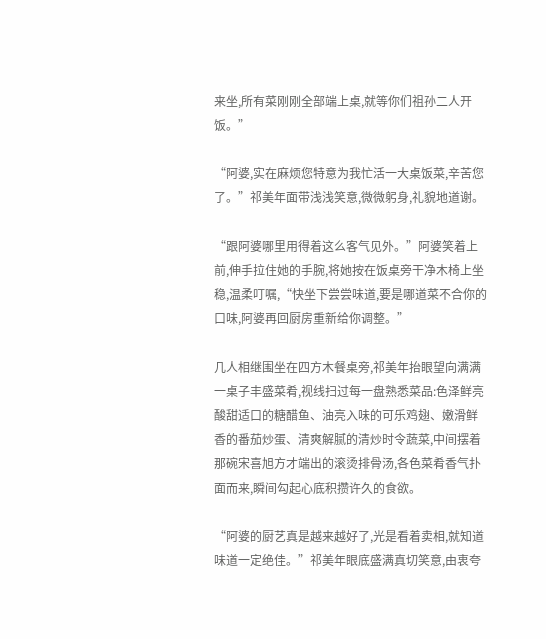来坐,所有菜刚刚全部端上桌,就等你们祖孙二人开饭。”

“阿婆,实在麻烦您特意为我忙活一大桌饭菜,辛苦您了。”祁美年面带浅浅笑意,微微躬身,礼貌地道谢。

“跟阿婆哪里用得着这么客气见外。”阿婆笑着上前,伸手拉住她的手腕,将她按在饭桌旁干净木椅上坐稳,温柔叮嘱,“快坐下尝尝味道,要是哪道菜不合你的口味,阿婆再回厨房重新给你调整。”

几人相继围坐在四方木餐桌旁,祁美年抬眼望向满满一桌子丰盛菜肴,视线扫过每一盘熟悉菜品:色泽鲜亮酸甜适口的糖醋鱼、油亮入味的可乐鸡翅、嫩滑鲜香的番茄炒蛋、清爽解腻的清炒时令蔬菜,中间摆着那碗宋喜旭方才端出的滚烫排骨汤,各色菜肴香气扑面而来,瞬间勾起心底积攒许久的食欲。

“阿婆的厨艺真是越来越好了,光是看着卖相,就知道味道一定绝佳。”祁美年眼底盛满真切笑意,由衷夸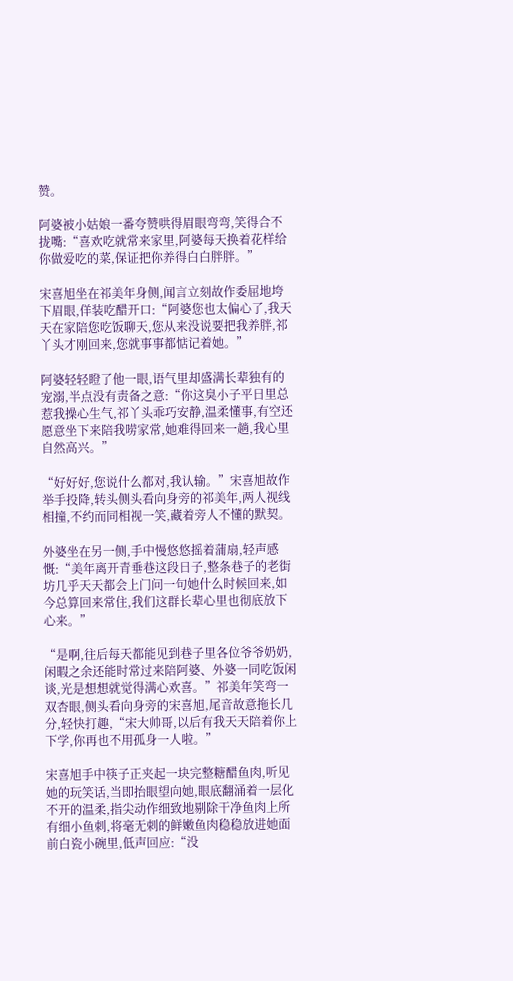赞。

阿婆被小姑娘一番夸赞哄得眉眼弯弯,笑得合不拢嘴:“喜欢吃就常来家里,阿婆每天换着花样给你做爱吃的菜,保证把你养得白白胖胖。”

宋喜旭坐在祁美年身侧,闻言立刻故作委屈地垮下眉眼,佯装吃醋开口:“阿婆您也太偏心了,我天天在家陪您吃饭聊天,您从来没说要把我养胖,祁丫头才刚回来,您就事事都惦记着她。”

阿婆轻轻瞪了他一眼,语气里却盛满长辈独有的宠溺,半点没有责备之意:“你这臭小子平日里总惹我操心生气,祁丫头乖巧安静,温柔懂事,有空还愿意坐下来陪我唠家常,她难得回来一趟,我心里自然高兴。”

“好好好,您说什么都对,我认输。”宋喜旭故作举手投降,转头侧头看向身旁的祁美年,两人视线相撞,不约而同相视一笑,藏着旁人不懂的默契。

外婆坐在另一侧,手中慢悠悠摇着蒲扇,轻声感慨:“美年离开青垂巷这段日子,整条巷子的老街坊几乎天天都会上门问一句她什么时候回来,如今总算回来常住,我们这群长辈心里也彻底放下心来。”

“是啊,往后每天都能见到巷子里各位爷爷奶奶,闲暇之余还能时常过来陪阿婆、外婆一同吃饭闲谈,光是想想就觉得满心欢喜。”祁美年笑弯一双杏眼,侧头看向身旁的宋喜旭,尾音故意拖长几分,轻快打趣,“宋大帅哥,以后有我天天陪着你上下学,你再也不用孤身一人啦。”

宋喜旭手中筷子正夹起一块完整糖醋鱼肉,听见她的玩笑话,当即抬眼望向她,眼底翻涌着一层化不开的温柔,指尖动作细致地剔除干净鱼肉上所有细小鱼刺,将毫无刺的鲜嫩鱼肉稳稳放进她面前白瓷小碗里,低声回应:“没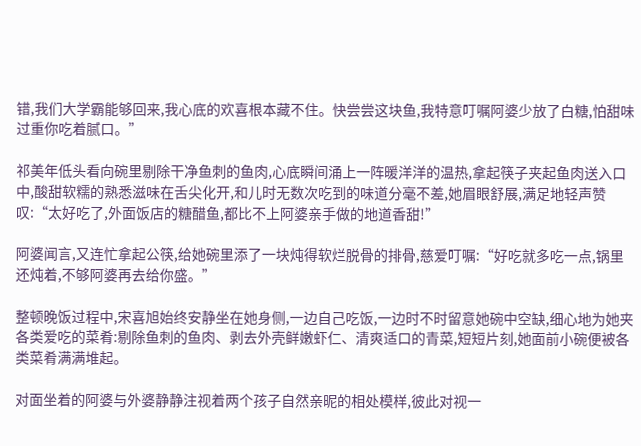错,我们大学霸能够回来,我心底的欢喜根本藏不住。快尝尝这块鱼,我特意叮嘱阿婆少放了白糖,怕甜味过重你吃着腻口。”

祁美年低头看向碗里剔除干净鱼刺的鱼肉,心底瞬间涌上一阵暖洋洋的温热,拿起筷子夹起鱼肉送入口中,酸甜软糯的熟悉滋味在舌尖化开,和儿时无数次吃到的味道分毫不差,她眉眼舒展,满足地轻声赞叹:“太好吃了,外面饭店的糖醋鱼,都比不上阿婆亲手做的地道香甜!”

阿婆闻言,又连忙拿起公筷,给她碗里添了一块炖得软烂脱骨的排骨,慈爱叮嘱:“好吃就多吃一点,锅里还炖着,不够阿婆再去给你盛。”

整顿晚饭过程中,宋喜旭始终安静坐在她身侧,一边自己吃饭,一边时不时留意她碗中空缺,细心地为她夹各类爱吃的菜肴:剔除鱼刺的鱼肉、剥去外壳鲜嫩虾仁、清爽适口的青菜,短短片刻,她面前小碗便被各类菜肴满满堆起。

对面坐着的阿婆与外婆静静注视着两个孩子自然亲昵的相处模样,彼此对视一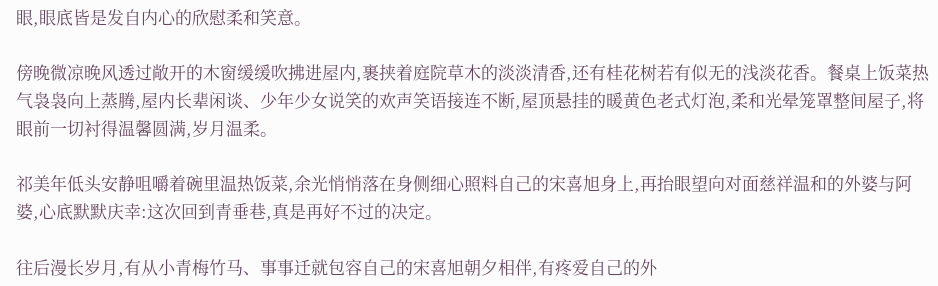眼,眼底皆是发自内心的欣慰柔和笑意。

傍晚微凉晚风透过敞开的木窗缓缓吹拂进屋内,裹挟着庭院草木的淡淡清香,还有桂花树若有似无的浅淡花香。餐桌上饭菜热气袅袅向上蒸腾,屋内长辈闲谈、少年少女说笑的欢声笑语接连不断,屋顶悬挂的暖黄色老式灯泡,柔和光晕笼罩整间屋子,将眼前一切衬得温馨圆满,岁月温柔。

祁美年低头安静咀嚼着碗里温热饭菜,余光悄悄落在身侧细心照料自己的宋喜旭身上,再抬眼望向对面慈祥温和的外婆与阿婆,心底默默庆幸:这次回到青垂巷,真是再好不过的决定。

往后漫长岁月,有从小青梅竹马、事事迁就包容自己的宋喜旭朝夕相伴,有疼爱自己的外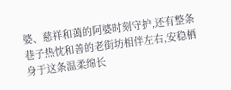婆、慈祥和蔼的阿婆时刻守护,还有整条巷子热忱和善的老街坊相伴左右,安稳栖身于这条温柔绵长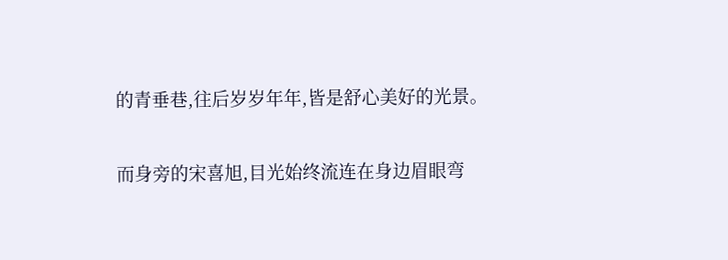的青垂巷,往后岁岁年年,皆是舒心美好的光景。

而身旁的宋喜旭,目光始终流连在身边眉眼弯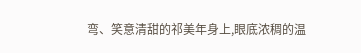弯、笑意清甜的祁美年身上,眼底浓稠的温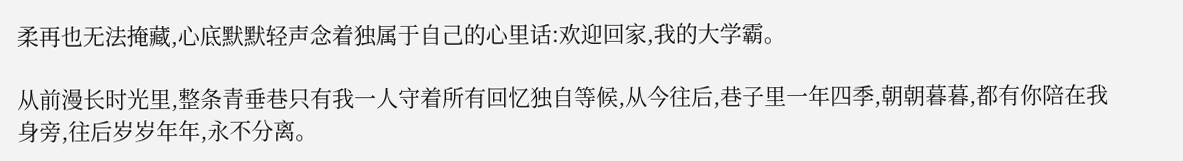柔再也无法掩藏,心底默默轻声念着独属于自己的心里话:欢迎回家,我的大学霸。

从前漫长时光里,整条青垂巷只有我一人守着所有回忆独自等候,从今往后,巷子里一年四季,朝朝暮暮,都有你陪在我身旁,往后岁岁年年,永不分离。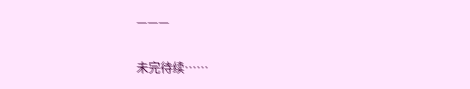———

未完待续……